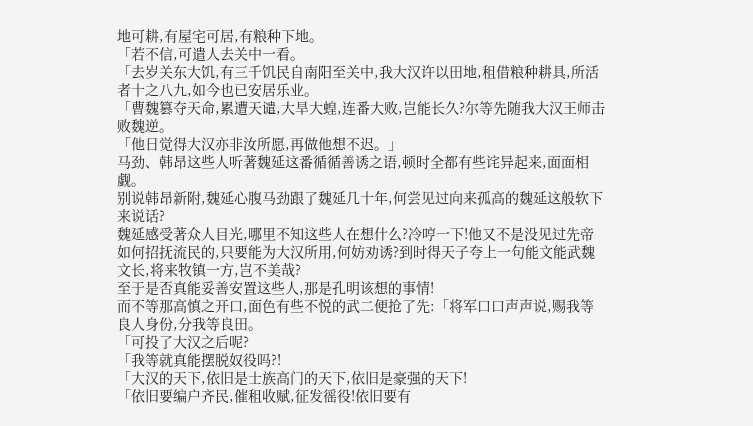地可耕,有屋宅可居,有粮种下地。
「若不信,可遣人去关中一看。
「去岁关东大饥,有三千饥民自南阳至关中,我大汉许以田地,租借粮种耕具,所活者十之八九,如今也已安居乐业。
「曹魏篡夺天命,累遭天谴,大旱大蝗,连番大败,岂能长久?尔等先随我大汉王师击败魏逆。
「他日觉得大汉亦非汝所愿,再做他想不迟。」
马劲、韩昂这些人听著魏延这番循循善诱之语,顿时全都有些诧异起来,面面相觑。
别说韩昂新附,魏延心腹马劲跟了魏延几十年,何尝见过向来孤高的魏延这般软下来说话?
魏延感受著众人目光,哪里不知这些人在想什么?冷哼一下!他又不是没见过先帝如何招抚流民的,只要能为大汉所用,何妨劝诱?到时得天子夸上一句能文能武魏文长,将来牧镇一方,岂不美哉?
至于是否真能妥善安置这些人,那是孔明该想的事情!
而不等那高慎之开口,面色有些不悦的武二便抢了先:「将军口口声声说,赐我等良人身份,分我等良田。
「可投了大汉之后呢?
「我等就真能摆脱奴役吗?!
「大汉的天下,依旧是士族高门的天下,依旧是豪强的天下!
「依旧要编户齐民,催租收赋,征发徭役!依旧要有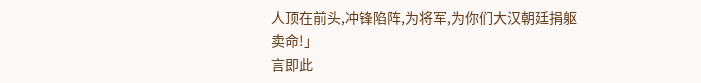人顶在前头,冲锋陷阵,为将军,为你们大汉朝廷捐躯卖命!」
言即此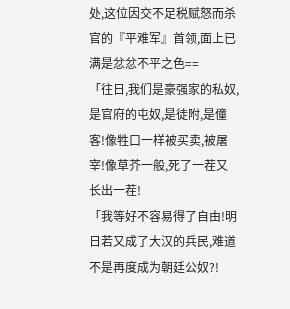处,这位因交不足税赋怒而杀官的『平难军』首领,面上已满是忿忿不平之色==
「往日,我们是豪强家的私奴,是官府的屯奴,是徒附,是僮客!像牲口一样被买卖,被屠宰!像草芥一般,死了一茬又长出一茬!
「我等好不容易得了自由!明日若又成了大汉的兵民,难道不是再度成为朝廷公奴?!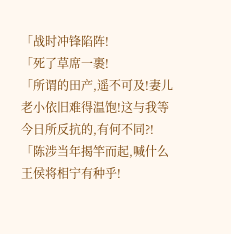「战时冲锋陷阵!
「死了草席一裹!
「所谓的田产,遥不可及!妻儿老小依旧难得温饱!这与我等今日所反抗的,有何不同?!
「陈涉当年揭竿而起,喊什么王侯将相宁有种乎!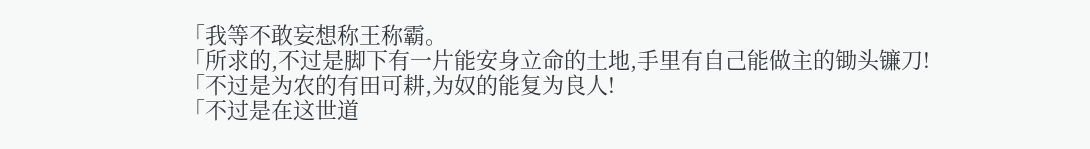「我等不敢妄想称王称霸。
「所求的,不过是脚下有一片能安身立命的土地,手里有自己能做主的锄头镰刀!
「不过是为农的有田可耕,为奴的能复为良人!
「不过是在这世道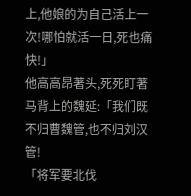上,他娘的为自己活上一次!哪怕就活一日,死也痛快!」
他高高昂著头,死死盯著马背上的魏延:「我们既不归曹魏管,也不归刘汉管!
「将军要北伐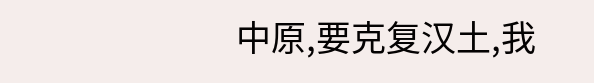中原,要克复汉土,我